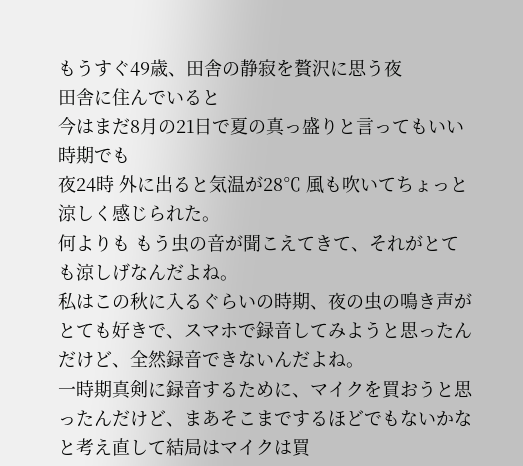もうすぐ49歳、田舎の静寂を贅沢に思う夜
田舎に住んでいると
今はまだ8月の21日で夏の真っ盛りと言ってもいい時期でも
夜24時 外に出ると気温が28℃ 風も吹いてちょっと涼しく感じられた。
何よりも もう虫の音が聞こえてきて、それがとても涼しげなんだよね。
私はこの秋に入るぐらいの時期、夜の虫の鳴き声がとても好きで、スマホで録音してみようと思ったんだけど、全然録音できないんだよね。
一時期真剣に録音するために、マイクを買おうと思ったんだけど、まあそこまでするほどでもないかなと考え直して結局はマイクは買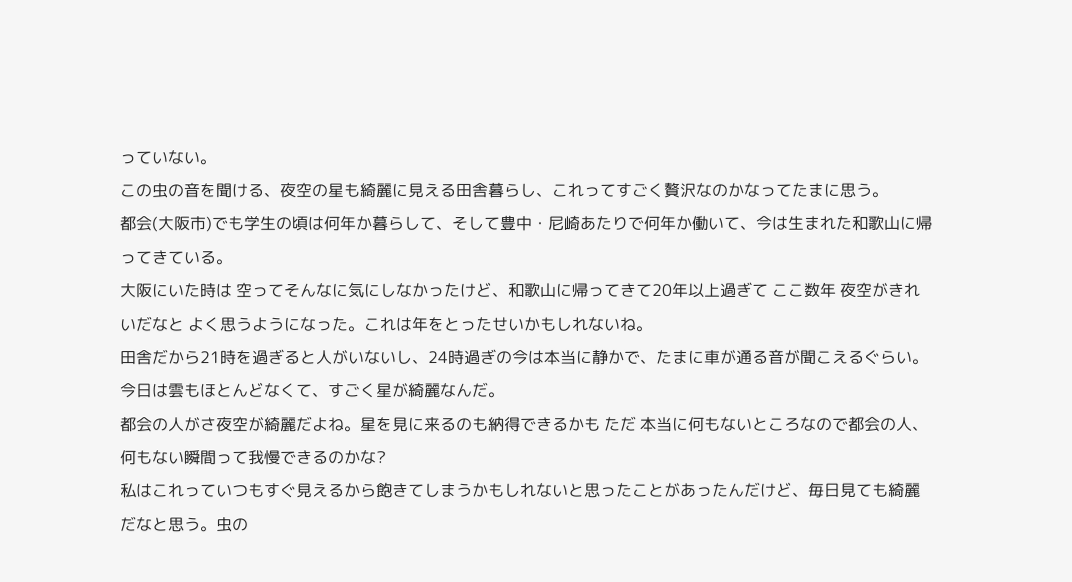っていない。
この虫の音を聞ける、夜空の星も綺麗に見える田舎暮らし、これってすごく贅沢なのかなってたまに思う。
都会(大阪市)でも学生の頃は何年か暮らして、そして豊中・尼崎あたりで何年か働いて、今は生まれた和歌山に帰ってきている。
大阪にいた時は 空ってそんなに気にしなかったけど、和歌山に帰ってきて20年以上過ぎて ここ数年 夜空がきれいだなと よく思うようになった。これは年をとったせいかもしれないね。
田舎だから21時を過ぎると人がいないし、24時過ぎの今は本当に静かで、たまに車が通る音が聞こえるぐらい。
今日は雲もほとんどなくて、すごく星が綺麗なんだ。
都会の人がさ夜空が綺麗だよね。星を見に来るのも納得できるかも ただ 本当に何もないところなので都会の人、何もない瞬間って我慢できるのかな?
私はこれっていつもすぐ見えるから飽きてしまうかもしれないと思ったことがあったんだけど、毎日見ても綺麗だなと思う。虫の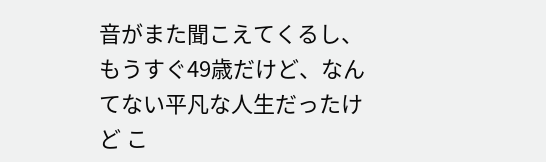音がまた聞こえてくるし、もうすぐ49歳だけど、なんてない平凡な人生だったけど こ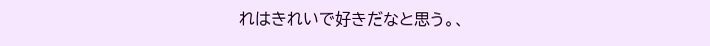れはきれいで好きだなと思う。、